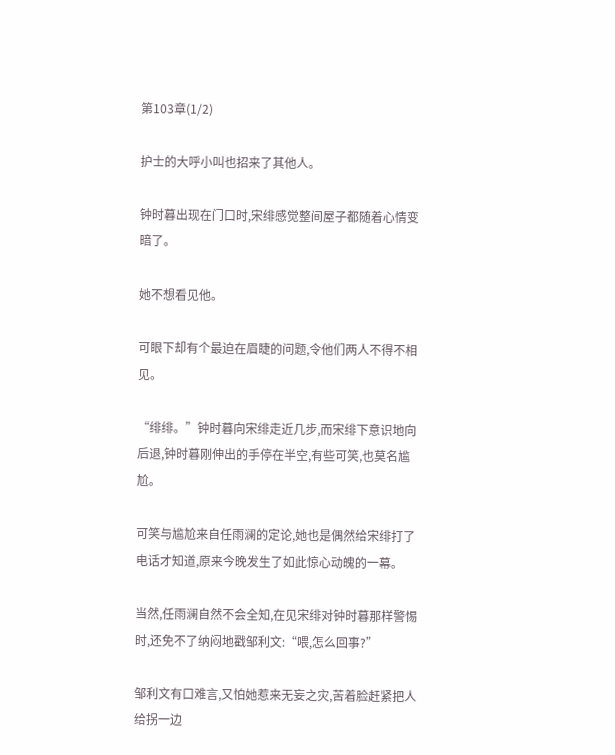第103章(1/2)

护士的大呼小叫也招来了其他人。

钟时暮出现在门口时,宋绯感觉整间屋子都随着心情变暗了。

她不想看见他。

可眼下却有个最迫在眉睫的问题,令他们两人不得不相见。

“绯绯。”钟时暮向宋绯走近几步,而宋绯下意识地向后退,钟时暮刚伸出的手停在半空,有些可笑,也莫名尴尬。

可笑与尴尬来自任雨澜的定论,她也是偶然给宋绯打了电话才知道,原来今晚发生了如此惊心动魄的一幕。

当然,任雨澜自然不会全知,在见宋绯对钟时暮那样警惕时,还免不了纳闷地戳邹利文:“喂,怎么回事?”

邹利文有口难言,又怕她惹来无妄之灾,苦着脸赶紧把人给拐一边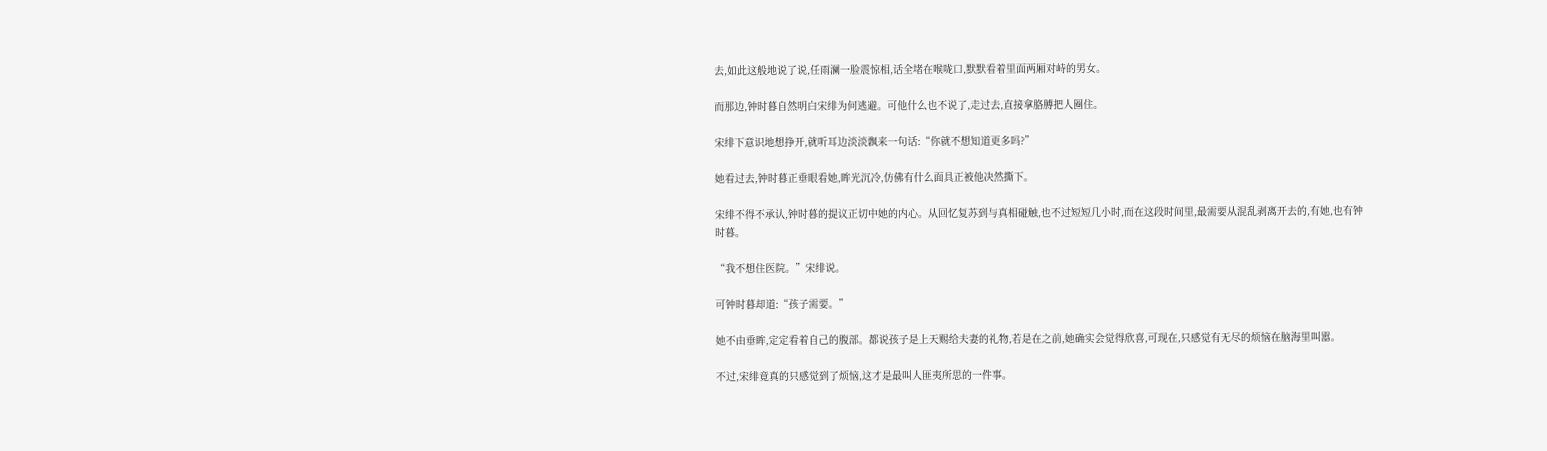去,如此这般地说了说,任雨澜一脸震惊相,话全堵在喉咙口,默默看着里面两厢对峙的男女。

而那边,钟时暮自然明白宋绯为何逃避。可他什么也不说了,走过去,直接拿胳膊把人圈住。

宋绯下意识地想挣开,就听耳边淡淡飘来一句话:“你就不想知道更多吗?”

她看过去,钟时暮正垂眼看她,眸光沉冷,仿佛有什么面具正被他决然撕下。

宋绯不得不承认,钟时暮的提议正切中她的内心。从回忆复苏到与真相碰触,也不过短短几小时,而在这段时间里,最需要从混乱剥离开去的,有她,也有钟时暮。

“我不想住医院。”宋绯说。

可钟时暮却道:“孩子需要。”

她不由垂眸,定定看着自己的腹部。都说孩子是上天赐给夫妻的礼物,若是在之前,她确实会觉得欣喜,可现在,只感觉有无尽的烦恼在脑海里叫嚣。

不过,宋绯竟真的只感觉到了烦恼,这才是最叫人匪夷所思的一件事。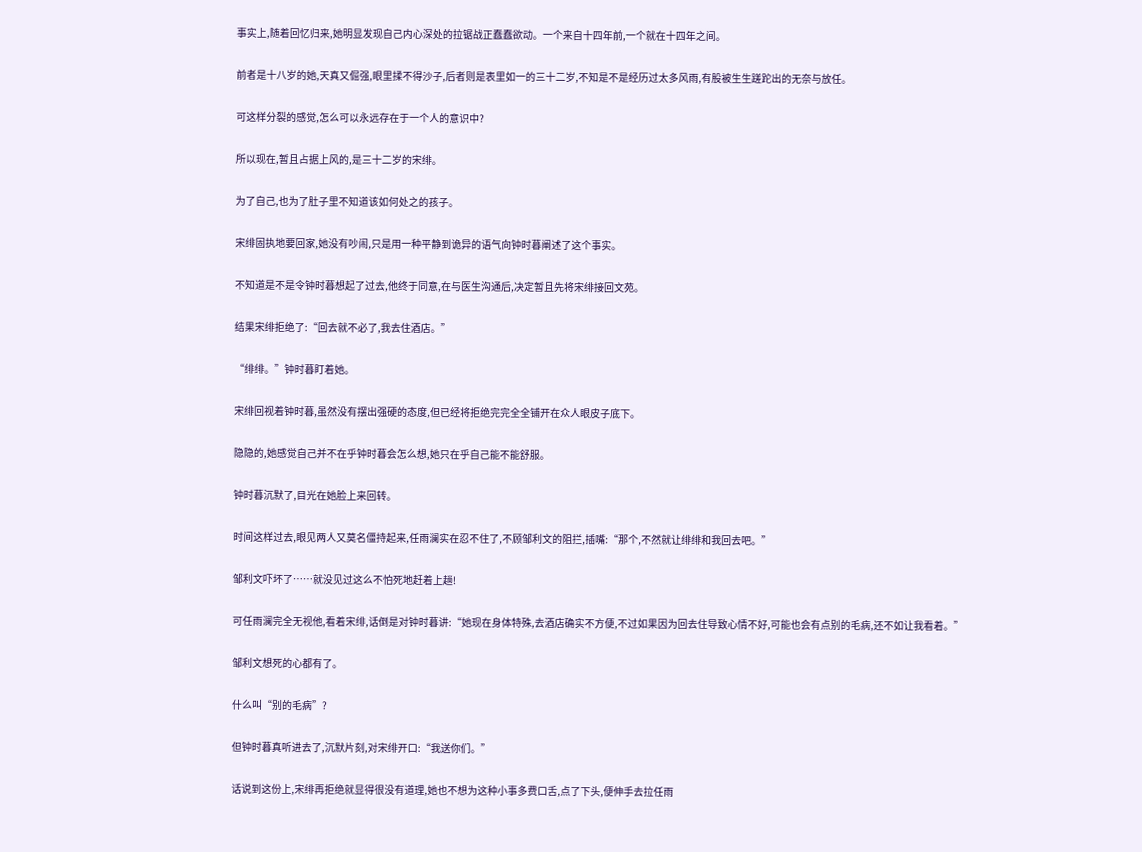事实上,随着回忆归来,她明显发现自己内心深处的拉锯战正蠢蠢欲动。一个来自十四年前,一个就在十四年之间。

前者是十八岁的她,天真又倔强,眼里揉不得沙子,后者则是表里如一的三十二岁,不知是不是经历过太多风雨,有股被生生蹉跎出的无奈与放任。

可这样分裂的感觉,怎么可以永远存在于一个人的意识中?

所以现在,暂且占据上风的,是三十二岁的宋绯。

为了自己,也为了肚子里不知道该如何处之的孩子。

宋绯固执地要回家,她没有吵闹,只是用一种平静到诡异的语气向钟时暮阐述了这个事实。

不知道是不是令钟时暮想起了过去,他终于同意,在与医生沟通后,决定暂且先将宋绯接回文苑。

结果宋绯拒绝了:“回去就不必了,我去住酒店。”

“绯绯。”钟时暮盯着她。

宋绯回视着钟时暮,虽然没有摆出强硬的态度,但已经将拒绝完完全全铺开在众人眼皮子底下。

隐隐的,她感觉自己并不在乎钟时暮会怎么想,她只在乎自己能不能舒服。

钟时暮沉默了,目光在她脸上来回转。

时间这样过去,眼见两人又莫名僵持起来,任雨澜实在忍不住了,不顾邹利文的阻拦,插嘴:“那个,不然就让绯绯和我回去吧。”

邹利文吓坏了……就没见过这么不怕死地赶着上趟!

可任雨澜完全无视他,看着宋绯,话倒是对钟时暮讲:“她现在身体特殊,去酒店确实不方便,不过如果因为回去住导致心情不好,可能也会有点别的毛病,还不如让我看着。”

邹利文想死的心都有了。

什么叫“别的毛病”?

但钟时暮真听进去了,沉默片刻,对宋绯开口:“我送你们。”

话说到这份上,宋绯再拒绝就显得很没有道理,她也不想为这种小事多费口舌,点了下头,便伸手去拉任雨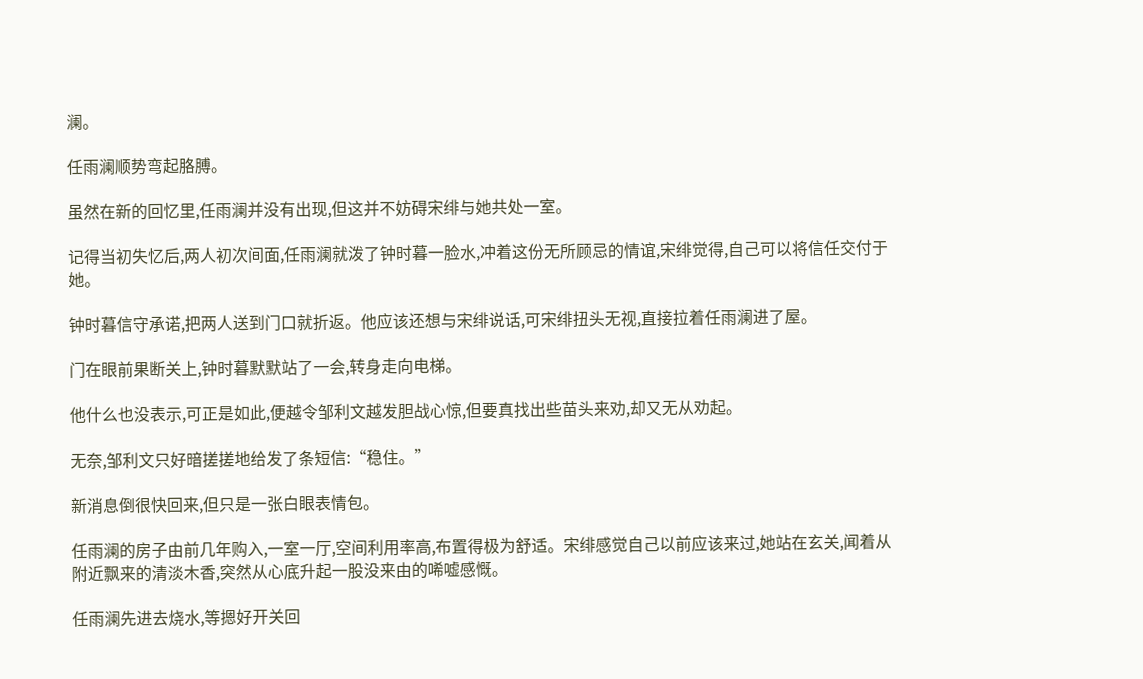澜。

任雨澜顺势弯起胳膊。

虽然在新的回忆里,任雨澜并没有出现,但这并不妨碍宋绯与她共处一室。

记得当初失忆后,两人初次间面,任雨澜就泼了钟时暮一脸水,冲着这份无所顾忌的情谊,宋绯觉得,自己可以将信任交付于她。

钟时暮信守承诺,把两人送到门口就折返。他应该还想与宋绯说话,可宋绯扭头无视,直接拉着任雨澜进了屋。

门在眼前果断关上,钟时暮默默站了一会,转身走向电梯。

他什么也没表示,可正是如此,便越令邹利文越发胆战心惊,但要真找出些苗头来劝,却又无从劝起。

无奈,邹利文只好暗搓搓地给发了条短信:“稳住。”

新消息倒很快回来,但只是一张白眼表情包。

任雨澜的房子由前几年购入,一室一厅,空间利用率高,布置得极为舒适。宋绯感觉自己以前应该来过,她站在玄关,闻着从附近飘来的清淡木香,突然从心底升起一股没来由的唏嘘感慨。

任雨澜先进去烧水,等摁好开关回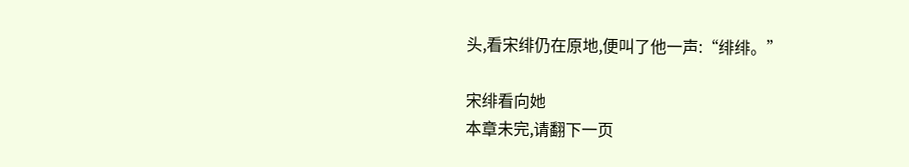头,看宋绯仍在原地,便叫了他一声:“绯绯。”

宋绯看向她
本章未完,请翻下一页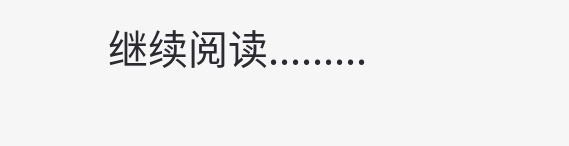继续阅读.........